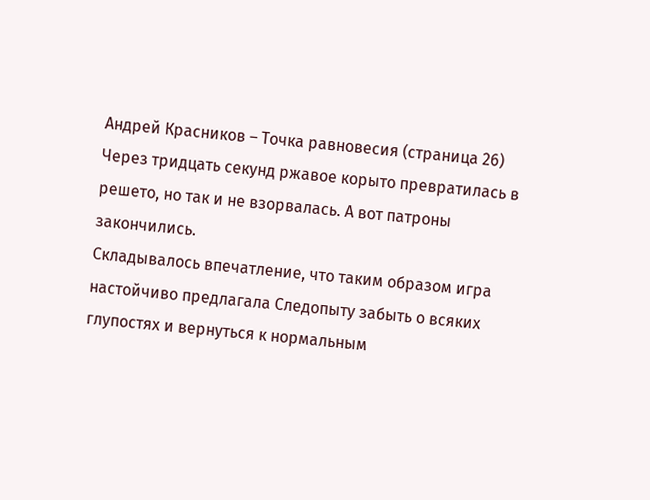Андрей Красников – Точка равновесия (страница 26)
Через тридцать секунд ржавое корыто превратилась в решето, но так и не взорвалась. А вот патроны закончились.
Складывалось впечатление, что таким образом игра настойчиво предлагала Следопыту забыть о всяких глупостях и вернуться к нормальным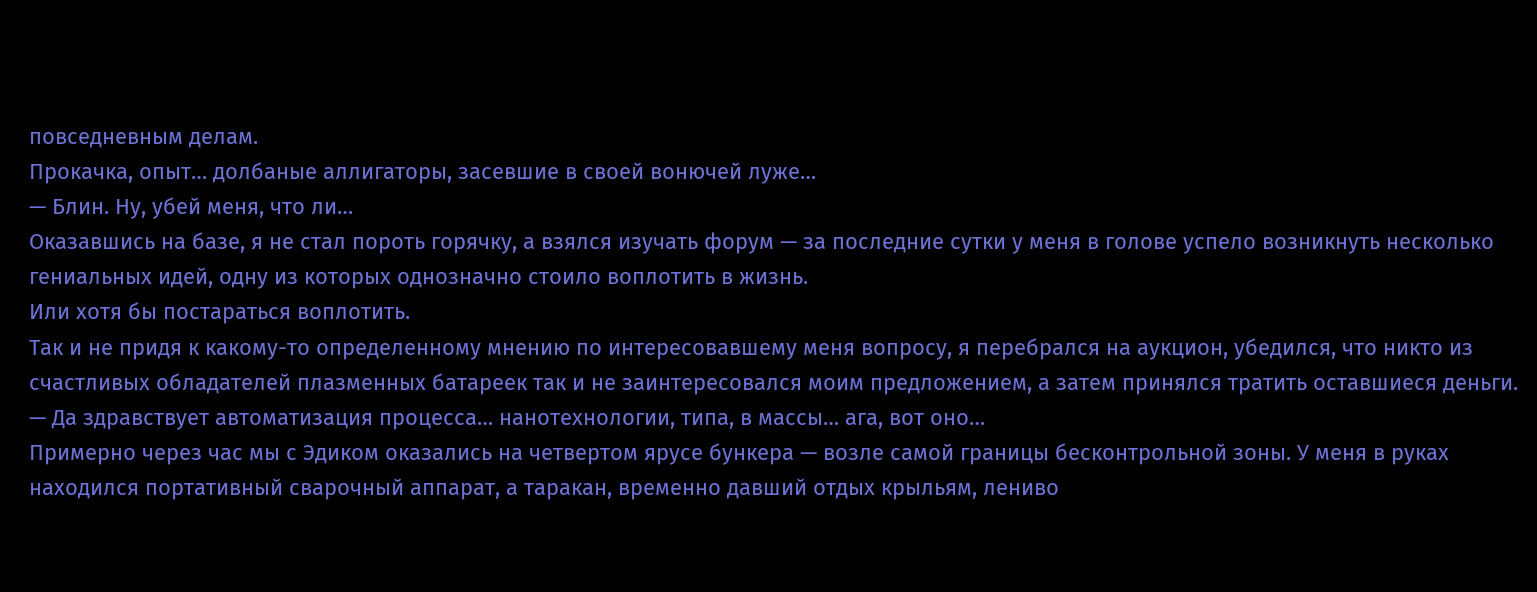повседневным делам.
Прокачка, опыт… долбаные аллигаторы, засевшие в своей вонючей луже…
— Блин. Ну, убей меня, что ли…
Оказавшись на базе, я не стал пороть горячку, а взялся изучать форум — за последние сутки у меня в голове успело возникнуть несколько гениальных идей, одну из которых однозначно стоило воплотить в жизнь.
Или хотя бы постараться воплотить.
Так и не придя к какому-то определенному мнению по интересовавшему меня вопросу, я перебрался на аукцион, убедился, что никто из счастливых обладателей плазменных батареек так и не заинтересовался моим предложением, а затем принялся тратить оставшиеся деньги.
— Да здравствует автоматизация процесса… нанотехнологии, типа, в массы… ага, вот оно…
Примерно через час мы с Эдиком оказались на четвертом ярусе бункера — возле самой границы бесконтрольной зоны. У меня в руках находился портативный сварочный аппарат, а таракан, временно давший отдых крыльям, лениво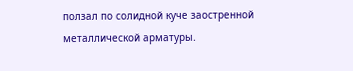ползал по солидной куче заостренной металлической арматуры.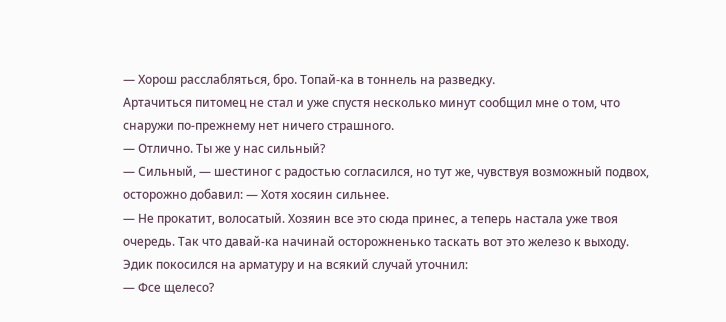— Хорош расслабляться, бро. Топай-ка в тоннель на разведку.
Артачиться питомец не стал и уже спустя несколько минут сообщил мне о том, что снаружи по-прежнему нет ничего страшного.
— Отлично. Ты же у нас сильный?
— Сильный, — шестиног с радостью согласился, но тут же, чувствуя возможный подвох, осторожно добавил: — Хотя хосяин сильнее.
— Не прокатит, волосатый. Хозяин все это сюда принес, а теперь настала уже твоя очередь. Так что давай-ка начинай осторожненько таскать вот это железо к выходу.
Эдик покосился на арматуру и на всякий случай уточнил:
— Фсе щелесо?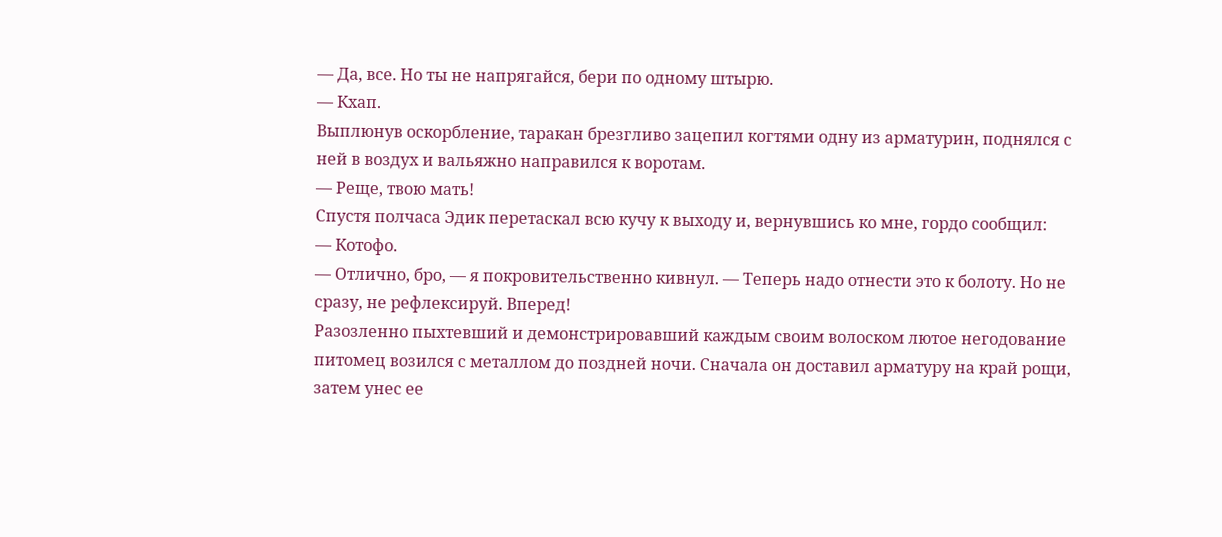— Да, все. Но ты не напрягайся, бери по одному штырю.
— Кхап.
Выплюнув оскорбление, таракан брезгливо зацепил когтями одну из арматурин, поднялся с ней в воздух и вальяжно направился к воротам.
— Реще, твою мать!
Спустя полчаса Эдик перетаскал всю кучу к выходу и, вернувшись ко мне, гордо сообщил:
— Котофо.
— Отлично, бро, — я покровительственно кивнул. — Теперь надо отнести это к болоту. Но не сразу, не рефлексируй. Вперед!
Разозленно пыхтевший и демонстрировавший каждым своим волоском лютое негодование питомец возился с металлом до поздней ночи. Сначала он доставил арматуру на край рощи, затем унес ее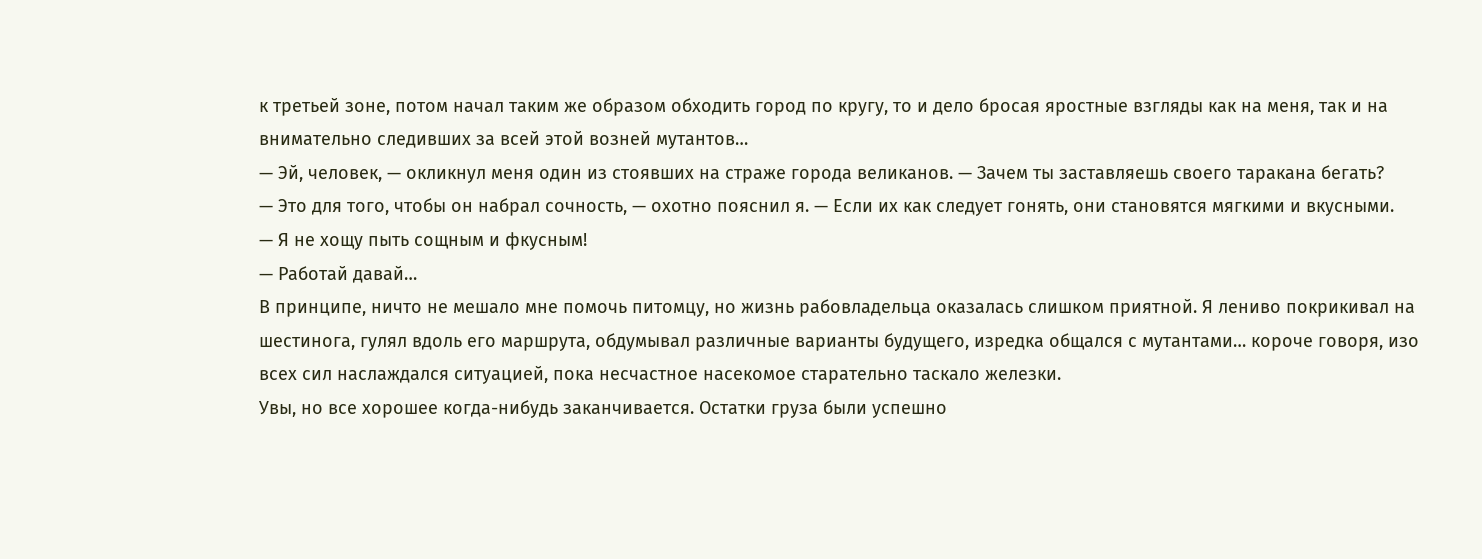к третьей зоне, потом начал таким же образом обходить город по кругу, то и дело бросая яростные взгляды как на меня, так и на внимательно следивших за всей этой возней мутантов…
— Эй, человек, — окликнул меня один из стоявших на страже города великанов. — Зачем ты заставляешь своего таракана бегать?
— Это для того, чтобы он набрал сочность, — охотно пояснил я. — Если их как следует гонять, они становятся мягкими и вкусными.
— Я не хощу пыть сощным и фкусным!
— Работай давай…
В принципе, ничто не мешало мне помочь питомцу, но жизнь рабовладельца оказалась слишком приятной. Я лениво покрикивал на шестинога, гулял вдоль его маршрута, обдумывал различные варианты будущего, изредка общался с мутантами… короче говоря, изо всех сил наслаждался ситуацией, пока несчастное насекомое старательно таскало железки.
Увы, но все хорошее когда-нибудь заканчивается. Остатки груза были успешно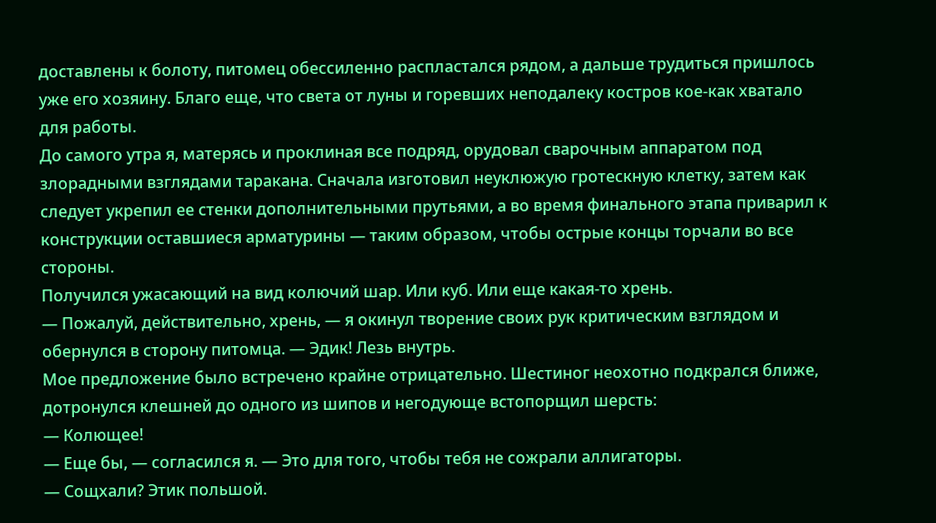доставлены к болоту, питомец обессиленно распластался рядом, а дальше трудиться пришлось уже его хозяину. Благо еще, что света от луны и горевших неподалеку костров кое-как хватало для работы.
До самого утра я, матерясь и проклиная все подряд, орудовал сварочным аппаратом под злорадными взглядами таракана. Сначала изготовил неуклюжую гротескную клетку, затем как следует укрепил ее стенки дополнительными прутьями, а во время финального этапа приварил к конструкции оставшиеся арматурины — таким образом, чтобы острые концы торчали во все стороны.
Получился ужасающий на вид колючий шар. Или куб. Или еще какая-то хрень.
— Пожалуй, действительно, хрень, — я окинул творение своих рук критическим взглядом и обернулся в сторону питомца. — Эдик! Лезь внутрь.
Мое предложение было встречено крайне отрицательно. Шестиног неохотно подкрался ближе, дотронулся клешней до одного из шипов и негодующе встопорщил шерсть:
— Колющее!
— Еще бы, — согласился я. — Это для того, чтобы тебя не сожрали аллигаторы.
— Сощхали? Этик польшой.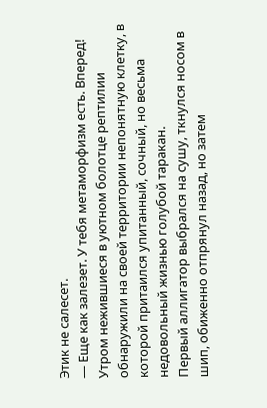Этик не салесет.
— Еще как залезет. У тебя метаморфизм есть. Вперед!
Утром нежившиеся в уютном болотце рептилии обнаружили на своей территории непонятную клетку, в которой притаился упитанный, сочный, но весьма недовольный жизнью голубой таракан.
Первый аллигатор выбрался на сушу, ткнулся носом в шип, обиженно отпрянул назад, но затем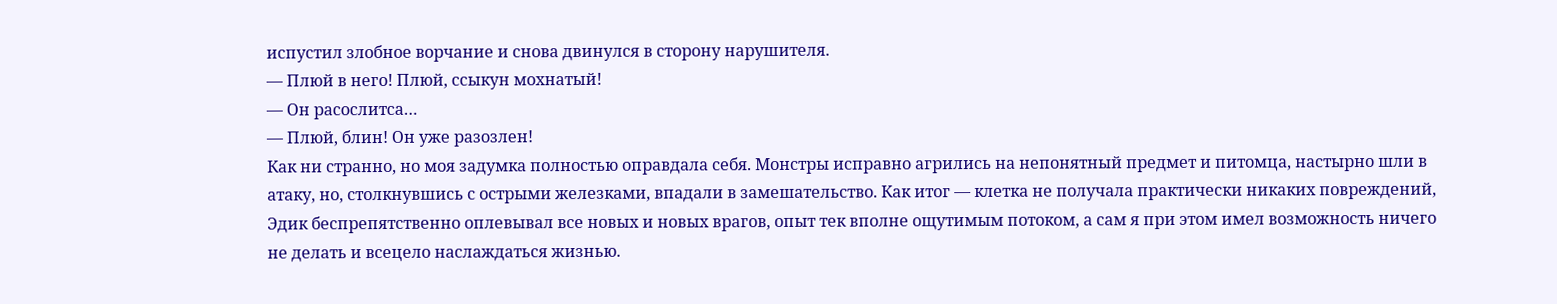испустил злобное ворчание и снова двинулся в сторону нарушителя.
— Плюй в него! Плюй, ссыкун мохнатый!
— Он расослитса…
— Плюй, блин! Он уже разозлен!
Как ни странно, но моя задумка полностью оправдала себя. Монстры исправно агрились на непонятный предмет и питомца, настырно шли в атаку, но, столкнувшись с острыми железками, впадали в замешательство. Как итог — клетка не получала практически никаких повреждений, Эдик беспрепятственно оплевывал все новых и новых врагов, опыт тек вполне ощутимым потоком, а сам я при этом имел возможность ничего не делать и всецело наслаждаться жизнью.